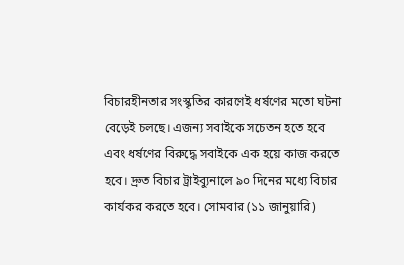বিচারহীনতার সংস্কৃতির কারণেই ধর্ষণের মতো ঘটনা বেড়েই চলছে। এজন্য সবাইকে সচেতন হতে হবে এবং ধর্ষণের বিরুদ্ধে সবাইকে এক হয়ে কাজ করতে হবে। দ্রুত বিচার ট্রাইব্যুনালে ৯০ দিনের মধ্যে বিচার কার্যকর করতে হবে। সোমবার (১১ জানুয়ারি)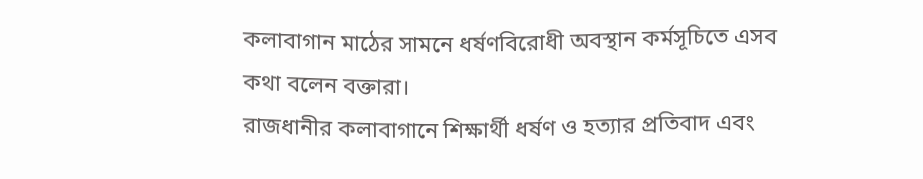কলাবাগান মাঠের সামনে ধর্ষণবিরোধী অবস্থান কর্মসূচিতে এসব কথা বলেন বক্তারা।
রাজধানীর কলাবাগানে শিক্ষার্থী ধর্ষণ ও হত্যার প্রতিবাদ এবং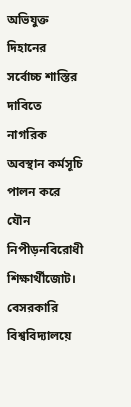অভিযুক্ত দিহানের সর্বোচ্চ শাস্তির দাবিতে নাগরিক অবস্থান কর্মসূচি পালন করে যৌন নিপীড়নবিরোধী শিক্ষার্থীজোট।
বেসরকারি বিশ্ববিদ্যালয়ে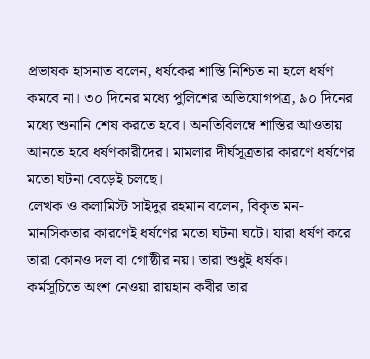প্রভাষক হাসনাত বলেন, ধর্ষকের শাস্তি নিশ্চিত না হলে ধর্ষণ কমবে না। ৩০ দিনের মধ্যে পুলিশের অভিযোগপত্র, ৯০ দিনের মধ্যে শুনানি শেষ করতে হবে। অনতিবিলম্বে শাস্তির আওতায় আনতে হবে ধর্ষণকারীদের। মামলার দীর্ঘসূত্রতার কারণে ধর্ষণের মতো ঘটনা বেড়েই চলছে।
লেখক ও কলামিস্ট সাইদুর রহমান বলেন, বিকৃত মন-মানসিকতার কারণেই ধর্ষণের মতো ঘটনা ঘটে। যারা ধর্ষণ করে তারা কোনও দল বা গোষ্ঠীর নয়। তারা শুধুই ধর্ষক।
কর্মসূচিতে অংশ নেওয়া রায়হান কবীর তার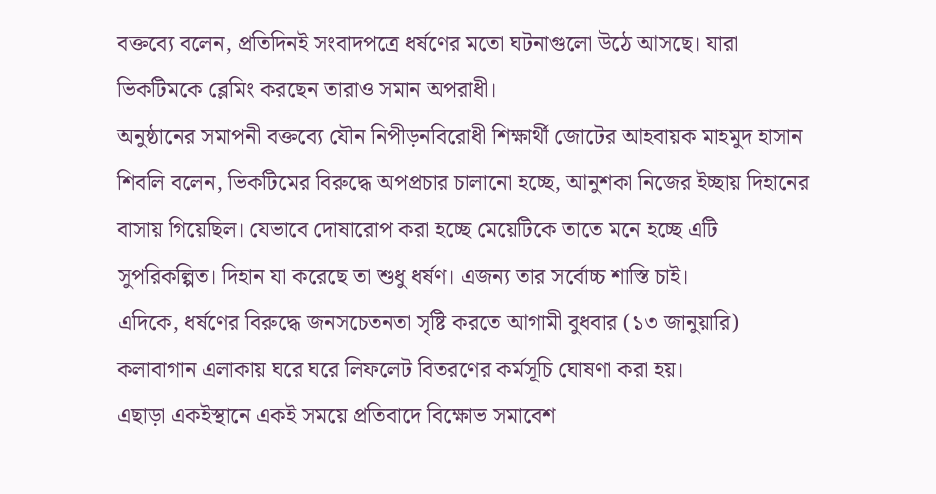বক্তব্যে বলেন, প্রতিদিনই সংবাদপত্রে ধর্ষণের মতো ঘটনাগুলো উঠে আসছে। যারা ভিকটিমকে ব্লেমিং করছেন তারাও সমান অপরাধী।
অনুষ্ঠানের সমাপনী বক্তব্যে যৌন নিপীড়নবিরোধী শিক্ষার্থী জোটের আহবায়ক মাহমুদ হাসান শিবলি বলেন, ভিকটিমের বিরুদ্ধে অপপ্রচার চালানো হচ্ছে, আনুশকা নিজের ইচ্ছায় দিহানের বাসায় গিয়েছিল। যেভাবে দোষারোপ করা হচ্ছে মেয়েটিকে তাতে মনে হচ্ছে এটি সুপরিকল্পিত। দিহান যা করেছে তা শুধু ধর্ষণ। এজন্য তার সর্বোচ্চ শাস্তি চাই।
এদিকে, ধর্ষণের বিরুদ্ধে জনসচেতনতা সৃষ্টি করতে আগামী বুধবার (১৩ জানুয়ারি) কলাবাগান এলাকায় ঘরে ঘরে লিফলেট বিতরণের কর্মসূচি ঘোষণা করা হয়।
এছাড়া একইস্থানে একই সময়ে প্রতিবাদে বিক্ষোভ সমাবেশ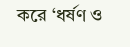করে ‘ধর্ষণ ও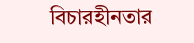বিচারহীনতার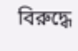বিরুদ্ধে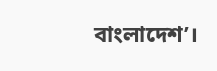বাংলাদেশ’।